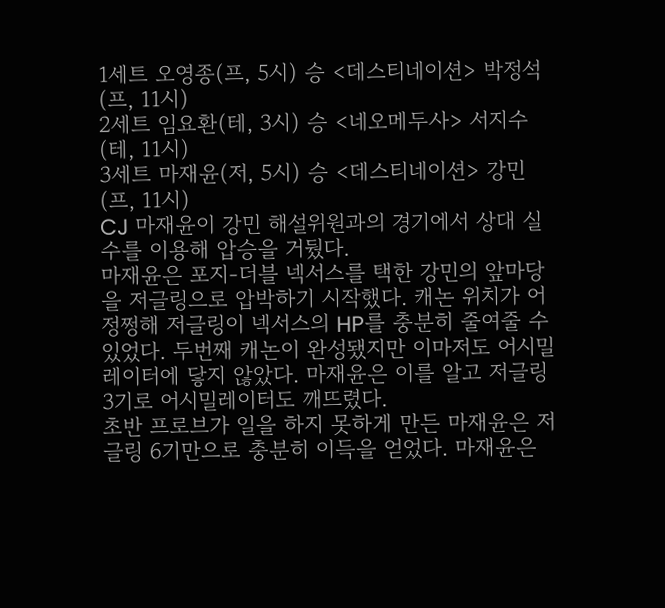1세트 오영종(프, 5시) 승 <데스티네이션> 박정석(프, 11시)
2세트 임요환(테, 3시) 승 <네오메두사> 서지수(테, 11시)
3세트 마재윤(저, 5시) 승 <데스티네이션> 강민(프, 11시)
CJ 마재윤이 강민 해설위원과의 경기에서 상대 실수를 이용해 압승을 거뒀다.
마재윤은 포지-더블 넥서스를 택한 강민의 앞마당을 저글링으로 압박하기 시작했다. 캐논 위치가 어정쩡해 저글링이 넥서스의 HP를 충분히 줄여줄 수 있었다. 두번째 캐논이 완성됐지만 이마저도 어시밀레이터에 닿지 않았다. 마재윤은 이를 알고 저글링 3기로 어시밀레이터도 깨뜨렸다.
초반 프로브가 일을 하지 못하게 만든 마재윤은 저글링 6기만으로 충분히 이득을 얻었다. 마재윤은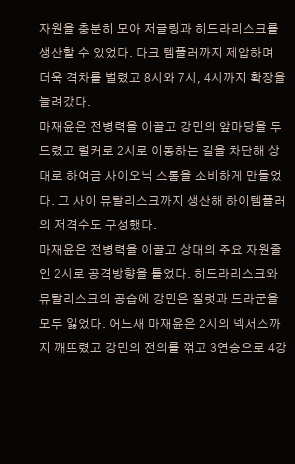자원을 충분히 모아 저글링과 히드라리스크를 생산할 수 있었다. 다크 템플러까지 제압하며 더욱 격차를 벌렸고 8시와 7시, 4시까지 확장을 늘려갔다.
마재윤은 전병력을 이끌고 강민의 앞마당을 두드렸고 럴커로 2시로 이동하는 길을 차단해 상대로 하여금 사이오닉 스톰을 소비하게 만들었다. 그 사이 뮤탈리스크까지 생산해 하이템플러의 저격수도 구성했다.
마재윤은 전병력을 이끌고 상대의 주요 자원줄인 2시로 공격방향을 틀었다. 히드라리스크와 뮤탈리스크의 공습에 강민은 질럿과 드라군을 모두 잃었다. 어느새 마재윤은 2시의 넥서스까지 깨뜨렸고 강민의 전의를 꺾고 3연승으로 4강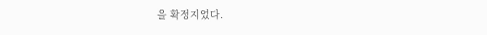을 확정지었다.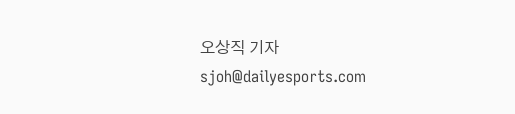오상직 기자 sjoh@dailyesports.com